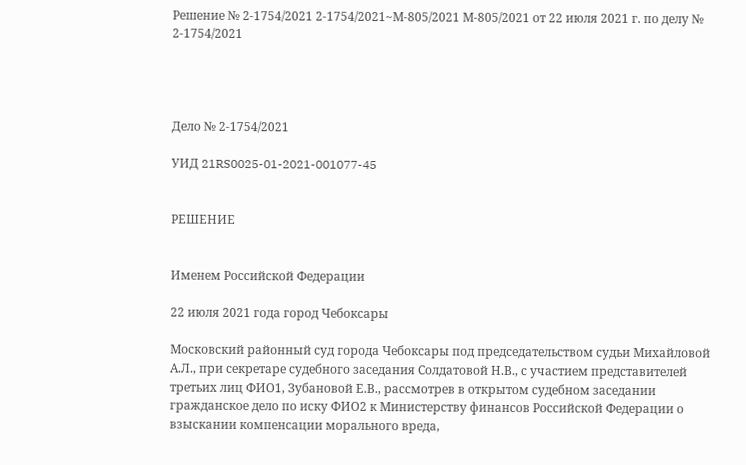Решение № 2-1754/2021 2-1754/2021~М-805/2021 М-805/2021 от 22 июля 2021 г. по делу № 2-1754/2021




Дело № 2-1754/2021

УИД 21RS0025-01-2021-001077-45


РЕШЕНИЕ


Именем Российской Федерации

22 июля 2021 года город Чебоксары

Московский районный суд города Чебоксары под председательством судьи Михайловой А.Л., при секретаре судебного заседания Солдатовой Н.В., с участием представителей третьих лиц ФИО1, Зубановой Е.В., рассмотрев в открытом судебном заседании гражданское дело по иску ФИО2 к Министерству финансов Российской Федерации о взыскании компенсации морального вреда,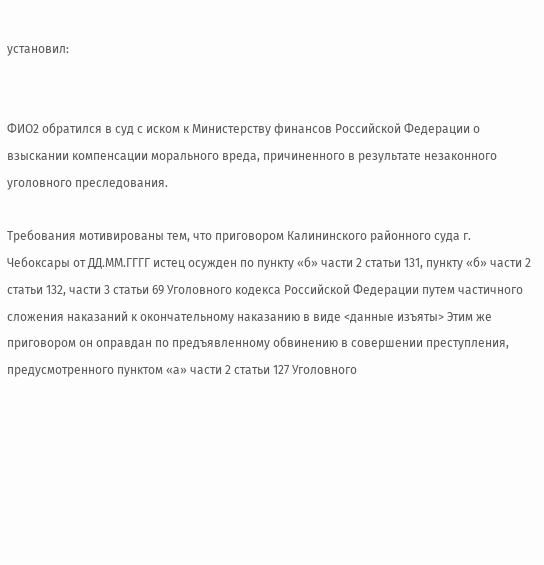установил:


ФИО2 обратился в суд с иском к Министерству финансов Российской Федерации о взыскании компенсации морального вреда, причиненного в результате незаконного уголовного преследования.

Требования мотивированы тем, что приговором Калининского районного суда г. Чебоксары от ДД.ММ.ГГГГ истец осужден по пункту «б» части 2 статьи 131, пункту «б» части 2 статьи 132, части 3 статьи 69 Уголовного кодекса Российской Федерации путем частичного сложения наказаний к окончательному наказанию в виде <данные изъяты> Этим же приговором он оправдан по предъявленному обвинению в совершении преступления, предусмотренного пунктом «а» части 2 статьи 127 Уголовного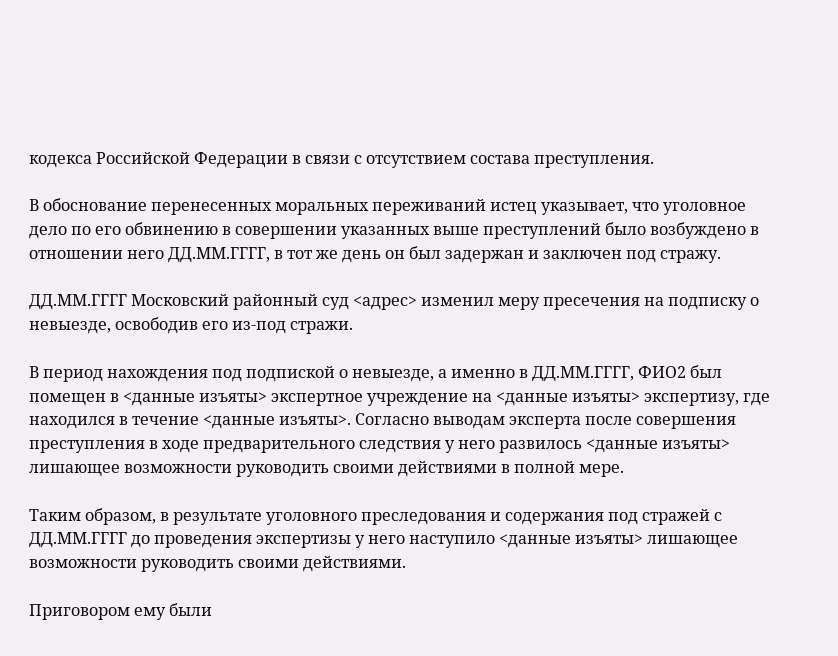кодекса Российской Федерации в связи с отсутствием состава преступления.

В обоснование перенесенных моральных переживаний истец указывает, что уголовное дело по его обвинению в совершении указанных выше преступлений было возбуждено в отношении него ДД.ММ.ГГГГ, в тот же день он был задержан и заключен под стражу.

ДД.ММ.ГГГГ Московский районный суд <адрес> изменил меру пресечения на подписку о невыезде, освободив его из-под стражи.

В период нахождения под подпиской о невыезде, а именно в ДД.ММ.ГГГГ, ФИО2 был помещен в <данные изъяты> экспертное учреждение на <данные изъяты> экспертизу, где находился в течение <данные изъяты>. Согласно выводам эксперта после совершения преступления в ходе предварительного следствия у него развилось <данные изъяты> лишающее возможности руководить своими действиями в полной мере.

Таким образом, в результате уголовного преследования и содержания под стражей с ДД.ММ.ГГГГ до проведения экспертизы у него наступило <данные изъяты> лишающее возможности руководить своими действиями.

Приговором ему были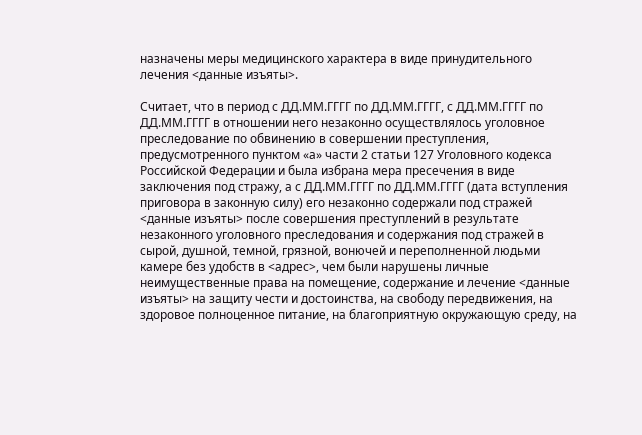назначены меры медицинского характера в виде принудительного лечения <данные изъяты>.

Считает, что в период с ДД.ММ.ГГГГ по ДД.ММ.ГГГГ, с ДД.ММ.ГГГГ по ДД.ММ.ГГГГ в отношении него незаконно осуществлялось уголовное преследование по обвинению в совершении преступления, предусмотренного пунктом «а» части 2 статьи 127 Уголовного кодекса Российской Федерации и была избрана мера пресечения в виде заключения под стражу, а с ДД.ММ.ГГГГ по ДД.ММ.ГГГГ (дата вступления приговора в законную силу) его незаконно содержали под стражей <данные изъяты> после совершения преступлений в результате незаконного уголовного преследования и содержания под стражей в сырой, душной, темной, грязной, вонючей и переполненной людьми камере без удобств в <адрес>, чем были нарушены личные неимущественные права на помещение, содержание и лечение <данные изъяты> на защиту чести и достоинства, на свободу передвижения, на здоровое полноценное питание, на благоприятную окружающую среду, на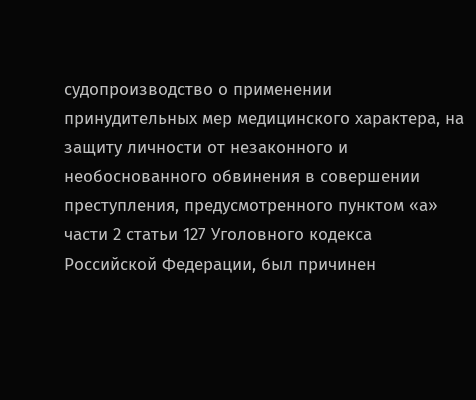судопроизводство о применении принудительных мер медицинского характера, на защиту личности от незаконного и необоснованного обвинения в совершении преступления, предусмотренного пунктом «а» части 2 статьи 127 Уголовного кодекса Российской Федерации, был причинен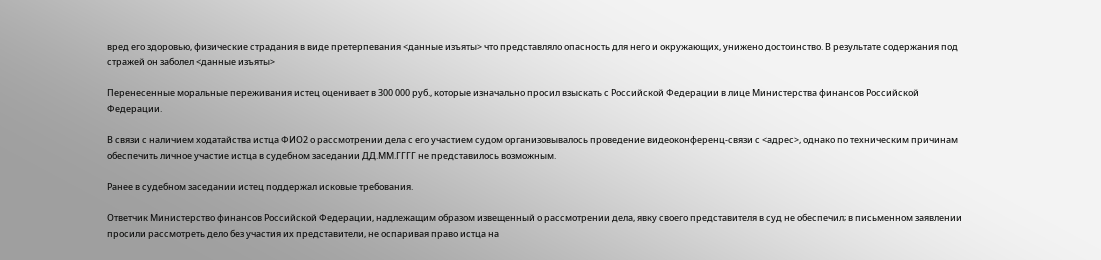вред его здоровью, физические страдания в виде претерпевания <данные изъяты> что представляло опасность для него и окружающих, унижено достоинство. В результате содержания под стражей он заболел <данные изъяты>

Перенесенные моральные переживания истец оценивает в 300 000 руб., которые изначально просил взыскать с Российской Федерации в лице Министерства финансов Российской Федерации.

В связи с наличием ходатайства истца ФИО2 о рассмотрении дела с его участием судом организовывалось проведение видеоконференц-связи с <адрес>, однако по техническим причинам обеспечить личное участие истца в судебном заседании ДД.ММ.ГГГГ не представилось возможным.

Ранее в судебном заседании истец поддержал исковые требования.

Ответчик Министерство финансов Российской Федерации, надлежащим образом извещенный о рассмотрении дела, явку своего представителя в суд не обеспечил; в письменном заявлении просили рассмотреть дело без участия их представители, не оспаривая право истца на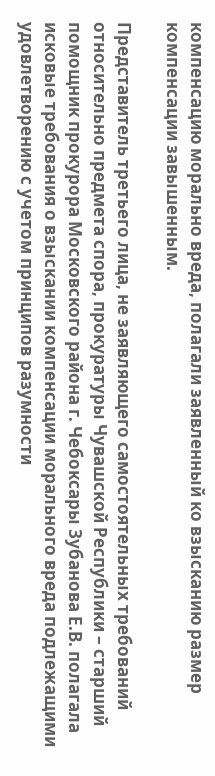компенсацию морально вреда, полагали заявленный ко взысканию размер компенсации завышенным.

Представитель третьего лица, не заявляющего самостоятельных требований относительно предмета спора, прокуратуры Чувашской Республики – старший помощник прокурора Московского района г. Чебоксары Зубанова Е.В. полагала исковые требования о взыскании компенсации морального вреда подлежащими удовлетворению с учетом принципов разумности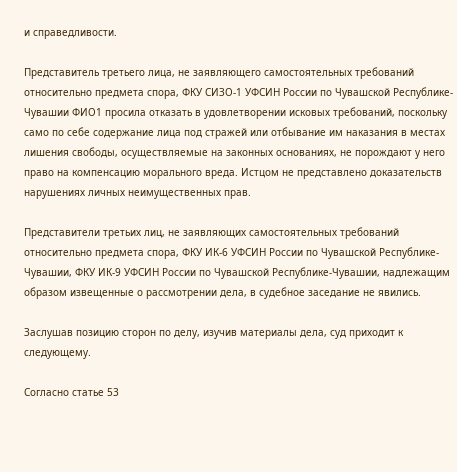и справедливости.

Представитель третьего лица, не заявляющего самостоятельных требований относительно предмета спора, ФКУ СИЗО-1 УФСИН России по Чувашской Республике-Чувашии ФИО1 просила отказать в удовлетворении исковых требований, поскольку само по себе содержание лица под стражей или отбывание им наказания в местах лишения свободы, осуществляемые на законных основаниях, не порождают у него право на компенсацию морального вреда. Истцом не представлено доказательств нарушениях личных неимущественных прав.

Представители третьих лиц, не заявляющих самостоятельных требований относительно предмета спора, ФКУ ИК-6 УФСИН России по Чувашской Республике-Чувашии, ФКУ ИК-9 УФСИН России по Чувашской Республике-Чувашии, надлежащим образом извещенные о рассмотрении дела, в судебное заседание не явились.

Заслушав позицию сторон по делу, изучив материалы дела, суд приходит к следующему.

Согласно статье 53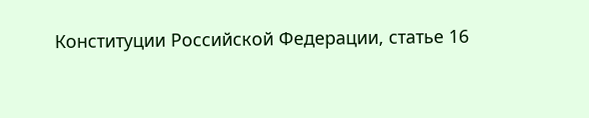Конституции Российской Федерации, статье 16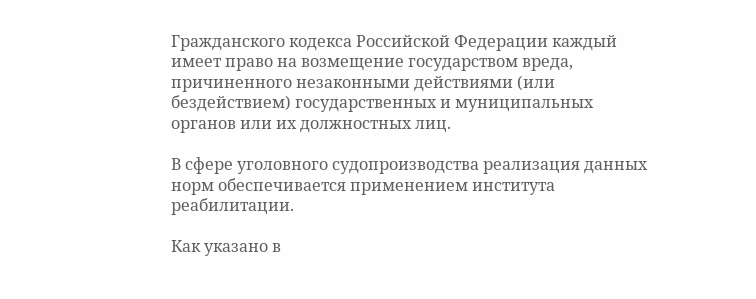Гражданского кодекса Российской Федерации каждый имеет право на возмещение государством вреда, причиненного незаконными действиями (или бездействием) государственных и муниципальных органов или их должностных лиц.

В сфере уголовного судопроизводства реализация данных норм обеспечивается применением института реабилитации.

Как указано в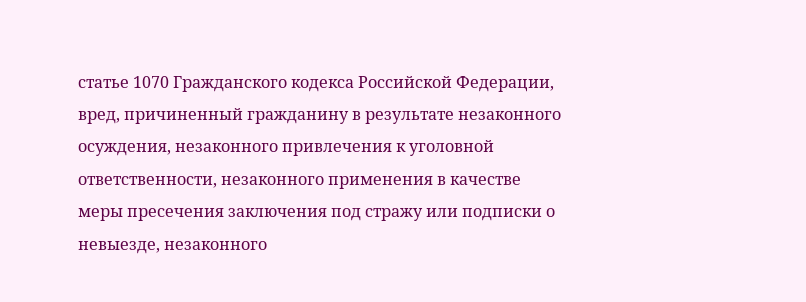статье 1070 Гражданского кодекса Российской Федерации, вред, причиненный гражданину в результате незаконного осуждения, незаконного привлечения к уголовной ответственности, незаконного применения в качестве меры пресечения заключения под стражу или подписки о невыезде, незаконного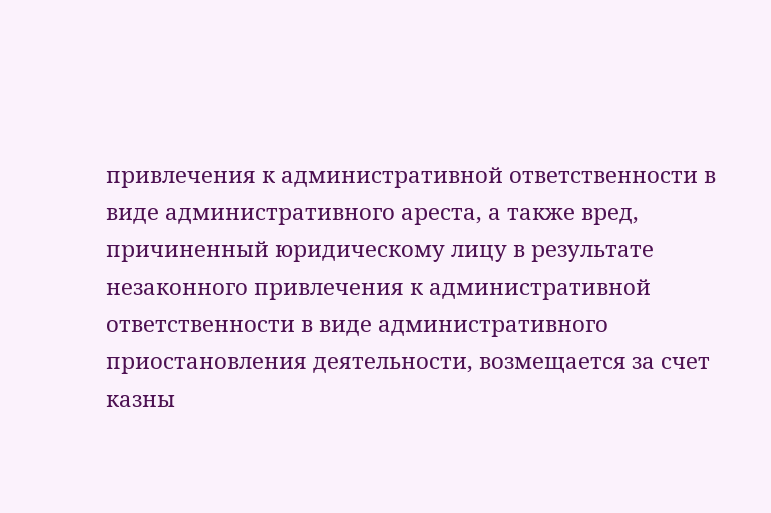привлечения к административной ответственности в виде административного ареста, а также вред, причиненный юридическому лицу в результате незаконного привлечения к административной ответственности в виде административного приостановления деятельности, возмещается за счет казны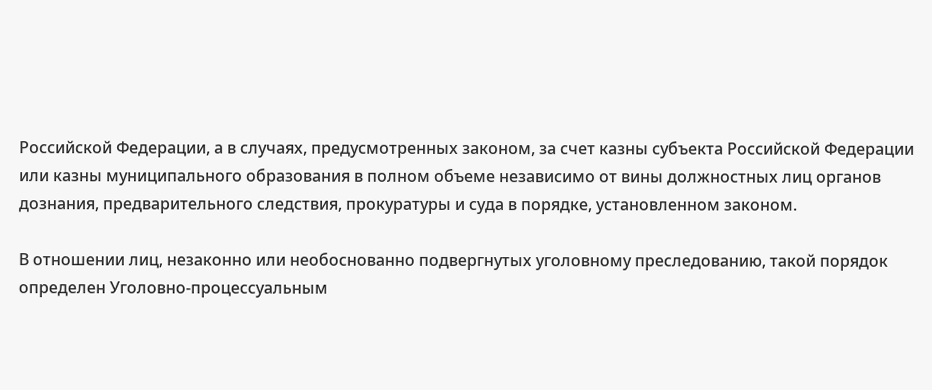Российской Федерации, а в случаях, предусмотренных законом, за счет казны субъекта Российской Федерации или казны муниципального образования в полном объеме независимо от вины должностных лиц органов дознания, предварительного следствия, прокуратуры и суда в порядке, установленном законом.

В отношении лиц, незаконно или необоснованно подвергнутых уголовному преследованию, такой порядок определен Уголовно-процессуальным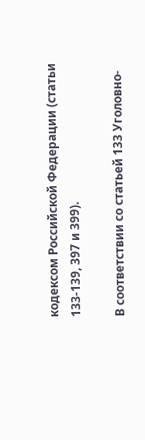кодексом Российской Федерации (статьи 133-139, 397 и 399).

В соответствии со статьей 133 Уголовно-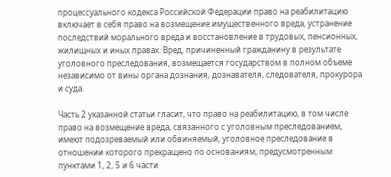процессуального кодекса Российской Федерации право на реабилитацию включает в себя право на возмещение имущественного вреда, устранение последствий морального вреда и восстановление в трудовых, пенсионных, жилищных и иных правах. Вред, причиненный гражданину в результате уголовного преследования, возмещается государством в полном объеме независимо от вины органа дознания, дознавателя, следователя, прокурора и суда.

Часть 2 указанной статьи гласит, что право на реабилитацию, в том числе право на возмещение вреда, связанного с уголовным преследованием, имеют подозреваемый или обвиняемый, уголовное преследование в отношении которого прекращено по основаниям, предусмотренным пунктами 1, 2, 5 и 6 части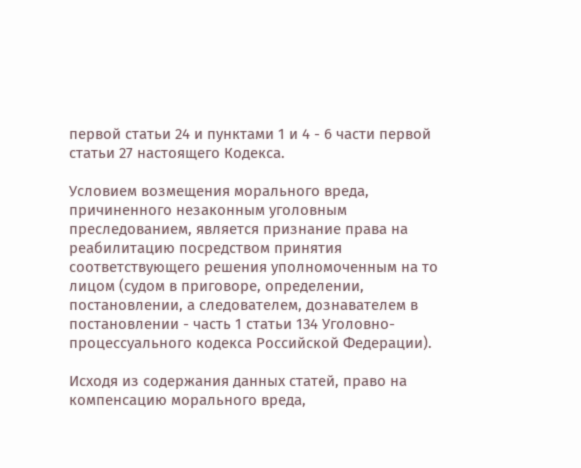первой статьи 24 и пунктами 1 и 4 - 6 части первой статьи 27 настоящего Кодекса.

Условием возмещения морального вреда, причиненного незаконным уголовным преследованием, является признание права на реабилитацию посредством принятия соответствующего решения уполномоченным на то лицом (судом в приговоре, определении, постановлении, а следователем, дознавателем в постановлении - часть 1 статьи 134 Уголовно-процессуального кодекса Российской Федерации).

Исходя из содержания данных статей, право на компенсацию морального вреда,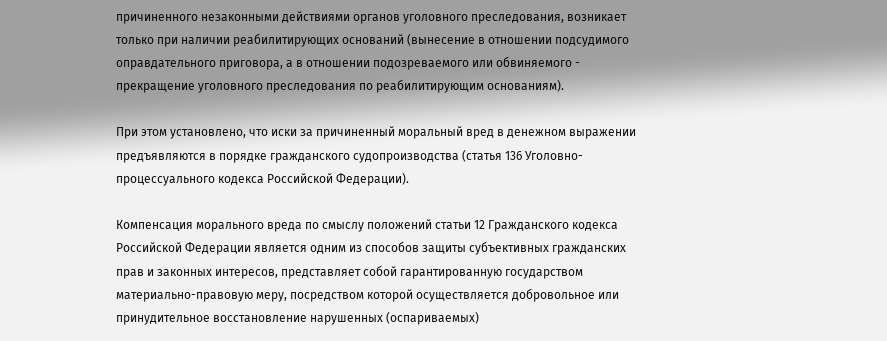причиненного незаконными действиями органов уголовного преследования, возникает только при наличии реабилитирующих оснований (вынесение в отношении подсудимого оправдательного приговора, а в отношении подозреваемого или обвиняемого - прекращение уголовного преследования по реабилитирующим основаниям).

При этом установлено, что иски за причиненный моральный вред в денежном выражении предъявляются в порядке гражданского судопроизводства (статья 136 Уголовно-процессуального кодекса Российской Федерации).

Компенсация морального вреда по смыслу положений статьи 12 Гражданского кодекса Российской Федерации является одним из способов защиты субъективных гражданских прав и законных интересов, представляет собой гарантированную государством материально-правовую меру, посредством которой осуществляется добровольное или принудительное восстановление нарушенных (оспариваемых)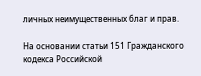личных неимущественных благ и прав.

На основании статьи 151 Гражданского кодекса Российской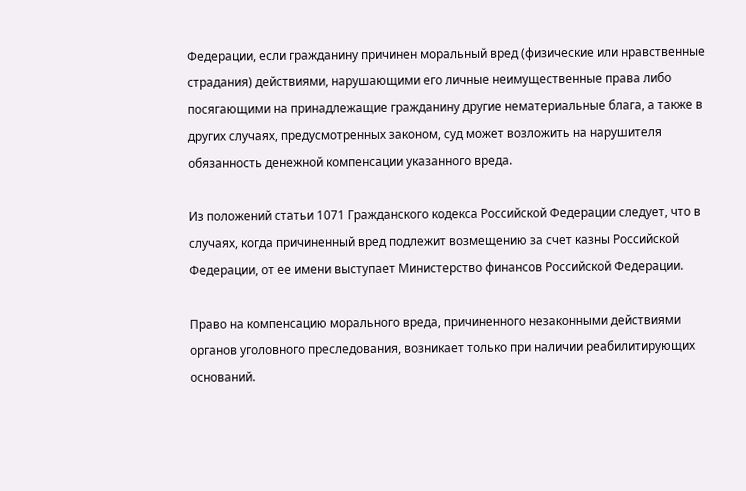Федерации, если гражданину причинен моральный вред (физические или нравственные страдания) действиями, нарушающими его личные неимущественные права либо посягающими на принадлежащие гражданину другие нематериальные блага, а также в других случаях, предусмотренных законом, суд может возложить на нарушителя обязанность денежной компенсации указанного вреда.

Из положений статьи 1071 Гражданского кодекса Российской Федерации следует, что в случаях, когда причиненный вред подлежит возмещению за счет казны Российской Федерации, от ее имени выступает Министерство финансов Российской Федерации.

Право на компенсацию морального вреда, причиненного незаконными действиями органов уголовного преследования, возникает только при наличии реабилитирующих оснований.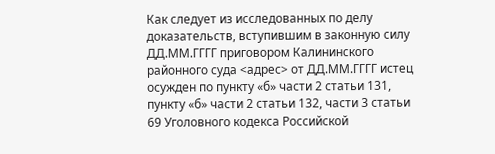Как следует из исследованных по делу доказательств, вступившим в законную силу ДД.ММ.ГГГГ приговором Калининского районного суда <адрес> от ДД.ММ.ГГГГ истец осужден по пункту «б» части 2 статьи 131, пункту «б» части 2 статьи 132, части 3 статьи 69 Уголовного кодекса Российской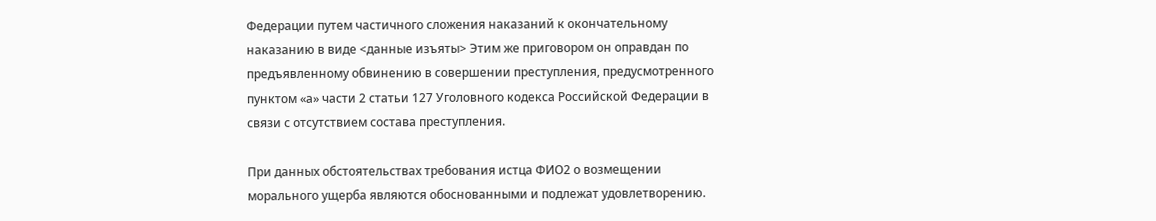Федерации путем частичного сложения наказаний к окончательному наказанию в виде <данные изъяты> Этим же приговором он оправдан по предъявленному обвинению в совершении преступления, предусмотренного пунктом «а» части 2 статьи 127 Уголовного кодекса Российской Федерации в связи с отсутствием состава преступления.

При данных обстоятельствах требования истца ФИО2 о возмещении морального ущерба являются обоснованными и подлежат удовлетворению.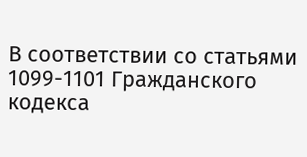В соответствии со статьями 1099-1101 Гражданского кодекса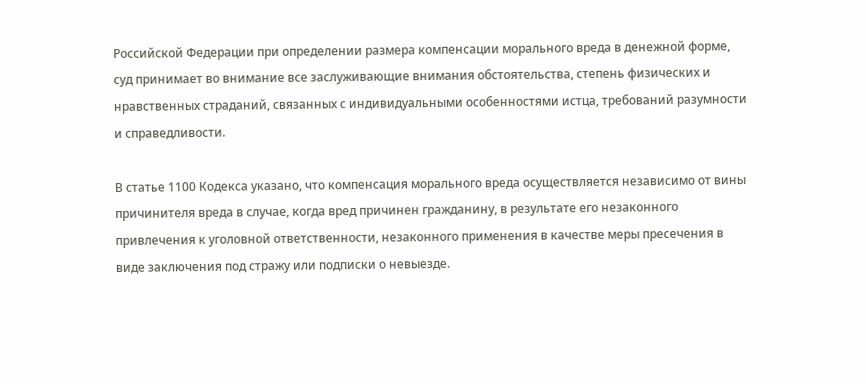Российской Федерации при определении размера компенсации морального вреда в денежной форме, суд принимает во внимание все заслуживающие внимания обстоятельства, степень физических и нравственных страданий, связанных с индивидуальными особенностями истца, требований разумности и справедливости.

В статье 1100 Кодекса указано, что компенсация морального вреда осуществляется независимо от вины причинителя вреда в случае, когда вред причинен гражданину, в результате его незаконного привлечения к уголовной ответственности, незаконного применения в качестве меры пресечения в виде заключения под стражу или подписки о невыезде.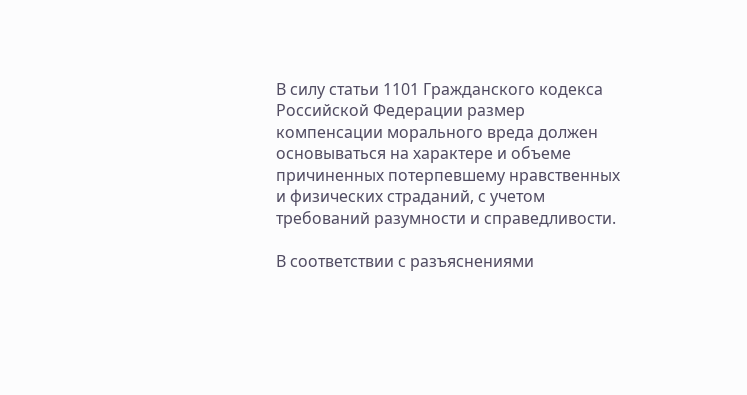В силу статьи 1101 Гражданского кодекса Российской Федерации размер компенсации морального вреда должен основываться на характере и объеме причиненных потерпевшему нравственных и физических страданий, с учетом требований разумности и справедливости.

В соответствии с разъяснениями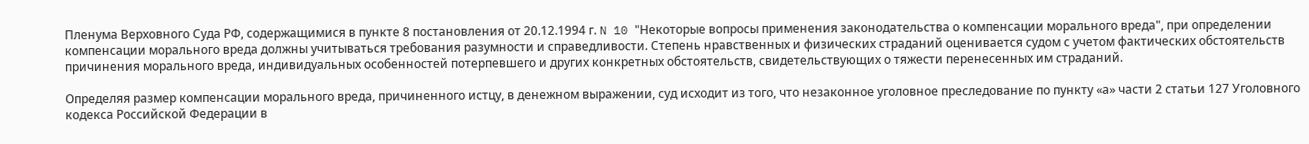Пленума Верховного Суда РФ, содержащимися в пункте 8 постановления от 20.12.1994 г. N 10 "Некоторые вопросы применения законодательства о компенсации морального вреда", при определении компенсации морального вреда должны учитываться требования разумности и справедливости. Степень нравственных и физических страданий оценивается судом с учетом фактических обстоятельств причинения морального вреда, индивидуальных особенностей потерпевшего и других конкретных обстоятельств, свидетельствующих о тяжести перенесенных им страданий.

Определяя размер компенсации морального вреда, причиненного истцу, в денежном выражении, суд исходит из того, что незаконное уголовное преследование по пункту «а» части 2 статьи 127 Уголовного кодекса Российской Федерации в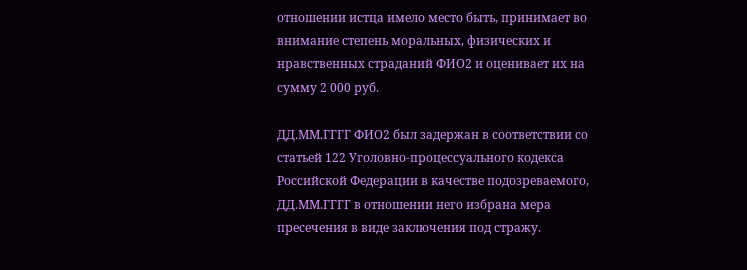отношении истца имело место быть, принимает во внимание степень моральных, физических и нравственных страданий ФИО2 и оценивает их на сумму 2 000 руб.

ДД.ММ.ГГГГ ФИО2 был задержан в соответствии со статьей 122 Уголовно-процессуального кодекса Российской Федерации в качестве подозреваемого, ДД.ММ.ГГГГ в отношении него избрана мера пресечения в виде заключения под стражу.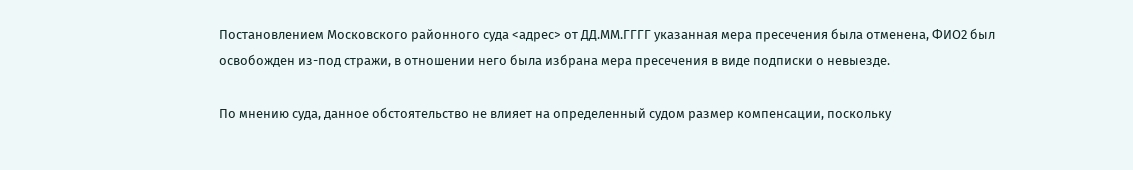Постановлением Московского районного суда <адрес> от ДД.ММ.ГГГГ указанная мера пресечения была отменена, ФИО2 был освобожден из-под стражи, в отношении него была избрана мера пресечения в виде подписки о невыезде.

По мнению суда, данное обстоятельство не влияет на определенный судом размер компенсации, поскольку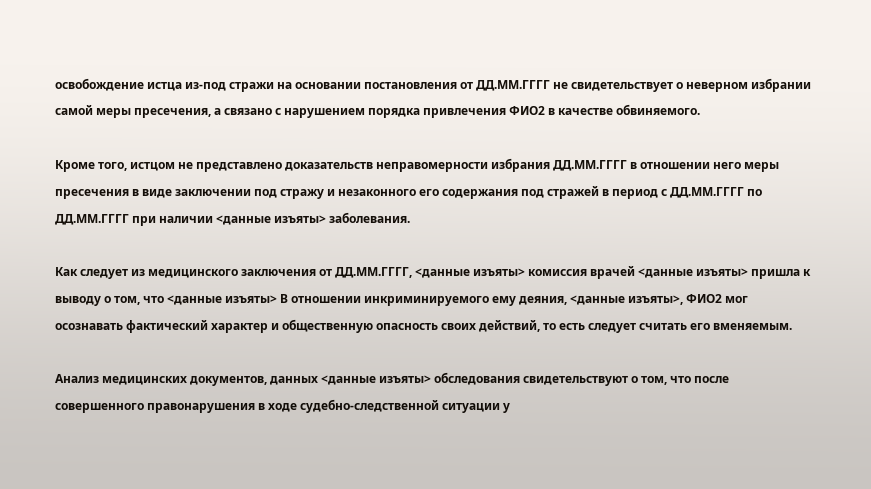освобождение истца из-под стражи на основании постановления от ДД.ММ.ГГГГ не свидетельствует о неверном избрании самой меры пресечения, а связано с нарушением порядка привлечения ФИО2 в качестве обвиняемого.

Кроме того, истцом не представлено доказательств неправомерности избрания ДД.ММ.ГГГГ в отношении него меры пресечения в виде заключении под стражу и незаконного его содержания под стражей в период с ДД.ММ.ГГГГ по ДД.ММ.ГГГГ при наличии <данные изъяты> заболевания.

Как следует из медицинского заключения от ДД.ММ.ГГГГ, <данные изъяты> комиссия врачей <данные изъяты> пришла к выводу о том, что <данные изъяты> В отношении инкриминируемого ему деяния, <данные изъяты>, ФИО2 мог осознавать фактический характер и общественную опасность своих действий, то есть следует считать его вменяемым.

Анализ медицинских документов, данных <данные изъяты> обследования свидетельствуют о том, что после совершенного правонарушения в ходе судебно-следственной ситуации у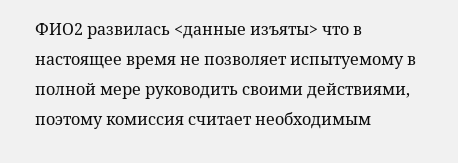ФИО2 развилась <данные изъяты> что в настоящее время не позволяет испытуемому в полной мере руководить своими действиями, поэтому комиссия считает необходимым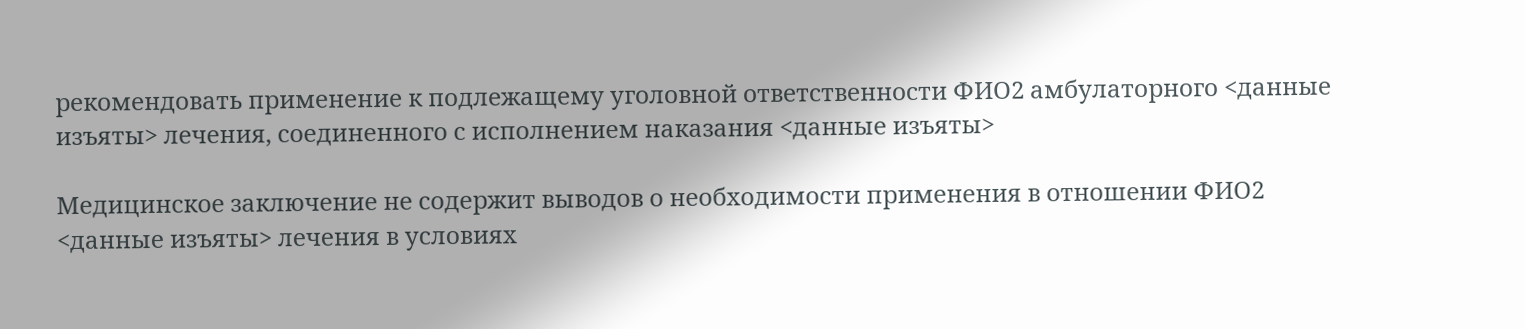рекомендовать применение к подлежащему уголовной ответственности ФИО2 амбулаторного <данные изъяты> лечения, соединенного с исполнением наказания <данные изъяты>

Медицинское заключение не содержит выводов о необходимости применения в отношении ФИО2 <данные изъяты> лечения в условиях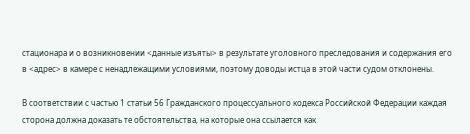стационара и о возникновении <данные изъяты> в результате уголовного преследования и содержания его в <адрес> в камере с ненадлежащими условиями, поэтому доводы истца в этой части судом отклонены.

В соответствии с частью 1 статьи 56 Гражданского процессуального кодекса Российской Федерации каждая сторона должна доказать те обстоятельства, на которые она ссылается как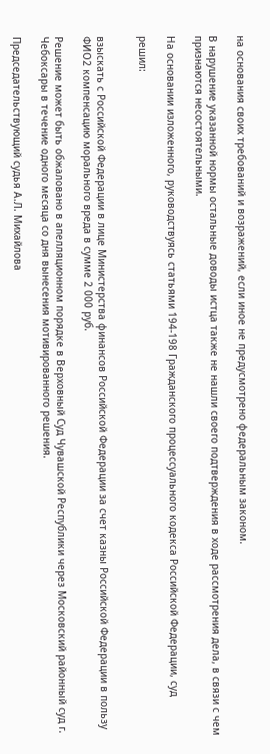на основания своих требований и возражений, если иное не предусмотрено федеральным законом.

В нарушение указанной нормы остальные доводы истца также не нашли своего подтверждения в ходе рассмотрения дела, в связи с чем признаются несостоятельными.

На основании изложенного, руководствуясь статьями 194-198 Гражданского процессуального кодекса Российской Федерации, суд

решил:


взыскать с Российской Федерации в лице Министерства финансов Российской Федерации за счет казны Российской Федерации в пользу ФИО2 компенсацию морального вреда в сумме 2 000 руб.

Решение может быть обжаловано в апелляционном порядке в Верховный Суд Чувашской Республики через Московский районный суд г. Чебоксары в течение одного месяца со дня вынесения мотивированного решения.

Председательствующий судья А.Л. Михайлова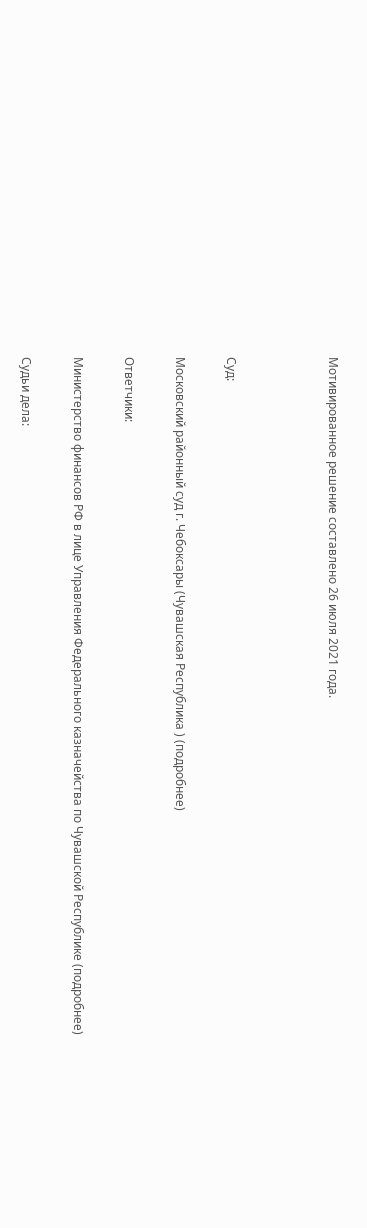Мотивированное решение составлено 26 июля 2021 года.



Суд:

Московский районный суд г. Чебоксары (Чувашская Республика ) (подробнее)

Ответчики:

Министерство финансов РФ в лице Управления Федерального казначейства по Чувашской Республике (подробнее)

Судьи дела: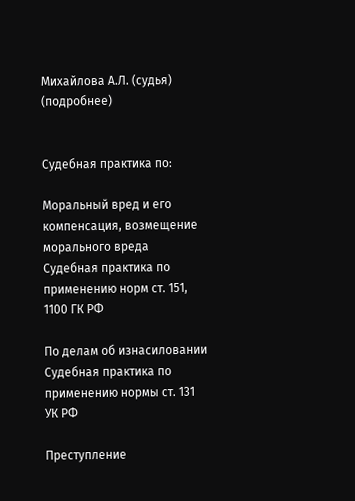Михайлова А.Л. (судья) (подробнее)


Судебная практика по:

Моральный вред и его компенсация, возмещение морального вреда
Судебная практика по применению норм ст. 151, 1100 ГК РФ

По делам об изнасиловании
Судебная практика по применению нормы ст. 131 УК РФ

Преступление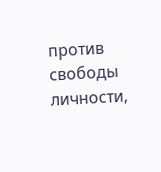против свободы личности,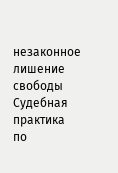незаконное лишение свободы
Судебная практика по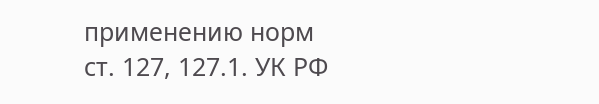применению норм ст. 127, 127.1. УК РФ